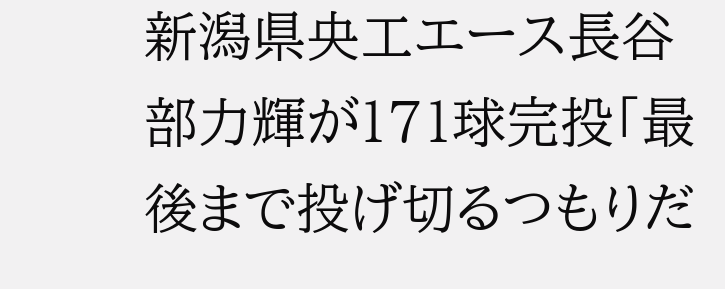新潟県央工エース長谷部力輝が171球完投「最後まで投げ切るつもりだ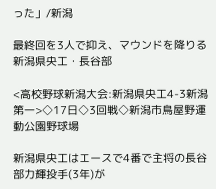った」/新潟

最終回を3人で抑え、マウンドを降りる新潟県央工・長谷部

<高校野球新潟大会:新潟県央工4-3新潟第一>◇17日◇3回戦◇新潟市鳥屋野運動公園野球場

新潟県央工はエースで4番で主将の長谷部力輝投手(3年)が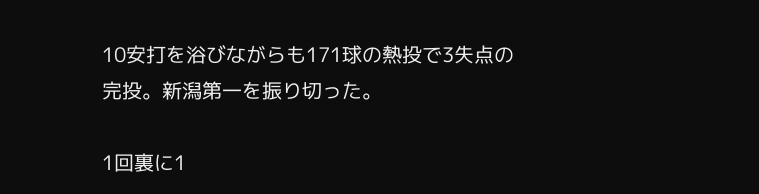10安打を浴びながらも171球の熱投で3失点の完投。新潟第一を振り切った。

1回裏に1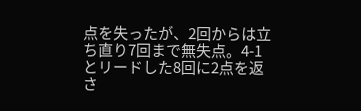点を失ったが、2回からは立ち直り7回まで無失点。4-1とリードした8回に2点を返さ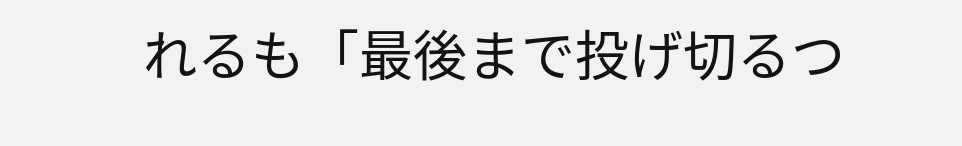れるも「最後まで投げ切るつ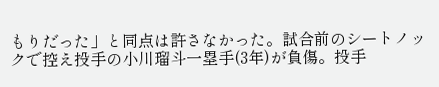もりだった」と同点は許さなかった。試合前のシートノックで控え投手の小川瑠斗一塁手(3年)が負傷。投手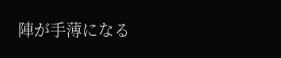陣が手薄になる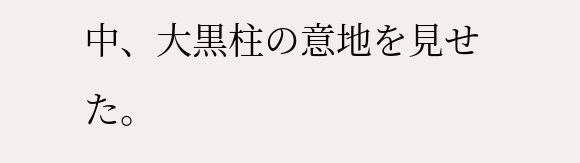中、大黒柱の意地を見せた。